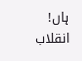ہاں! انقلاب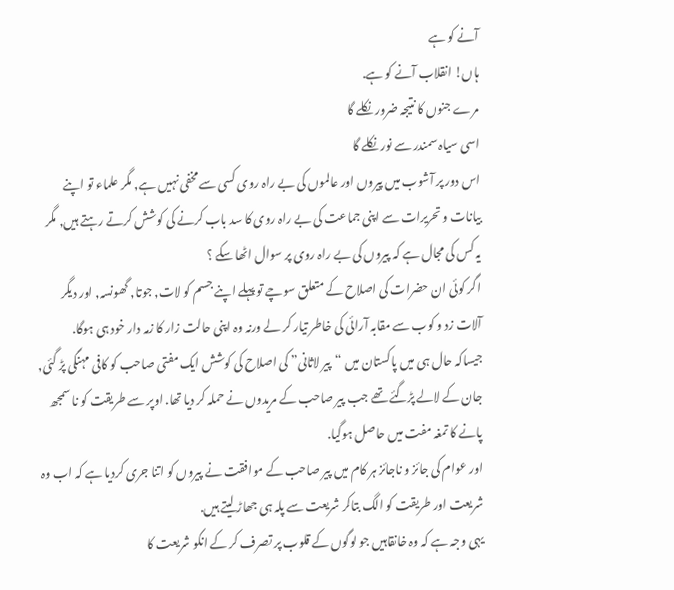آنے کو ہے
ہاں! انقلاب آنے کو ہے.
مرے جنوں کا نتیجہ ضرور نکلے گا
اسی سیاہ سمندر سے نور نکلے گا
اس دور پر آشوب میں پیروں اور عالموں کی بے راہ روی کسی سے مخفی نہیں ہے, مگر علماء تو اپنے بیانات و تحریرات سے اپنی جماعت کی بے راہ روی کا سد باب کرنے کی کوشش کرتے رہتے ہیں, مگر یہ کس کی مجال ہے کہ پیروں کی بے راہ روی پر سوال اٹھا سکے ؟
اگر کوئی ان حضرات کی اصلاح کے متعلق سوچے تو پہلے اپنے جسم کو لات, جوتا, گھونسہ, اور دیگر آلات زد و کوب سے مقابہ آرائی کی خاطر تیار کر لے ورنہ وہ اپنی حالت زار کا زمہ دار خود ہی ہوگا.
جیساکہ حال ہی میں پاکستان میں “پیر لاثانی” کی اصلاح کی کوشش ایک مفتی صاحب کو کافی مہنگی پڑ گئی, جان کے لالے پڑگئے تھے جب پیر صاحب کے مریدوں نے حملہ کر دیا تھا. اوپر سے طریقت کو نا سمجھ پانے کا تمغہ مفت میں حاصل ہوگیا.
اور عوام کی جائز و ناجائز ہر کام میں پیر صاحب کے موافقت نے پیروں کو اتنا جری کردیا ہے کہ اب وہ شریعت اور طریقت کو الگ بتاکر شریعت سے پلہ ہی جھاڑ لیتے ہیں.
یہی وجہ ہے کہ وہ خانقاہیں جو لوگوں کے قلوب پر تصرف کر کے انکو شریعت کا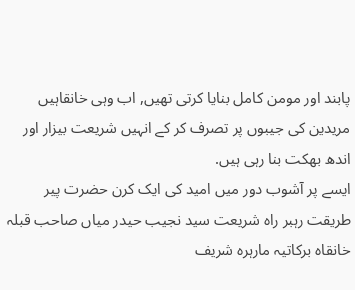پابند اور مومن کامل بنایا کرتی تھیں, اب وہی خانقاہیں مریدین کی جیبوں پر تصرف کر کے انہیں شریعت بیزار اور اندھ بھکت بنا رہی ہیں.
ایسے پر آشوب دور میں امید کی ایک کرن حضرت پیر طریقت رہبر راہ شریعت سید نجیب حیدر میاں صاحب قبلہ خانقاہ برکاتیہ مارہرہ شریف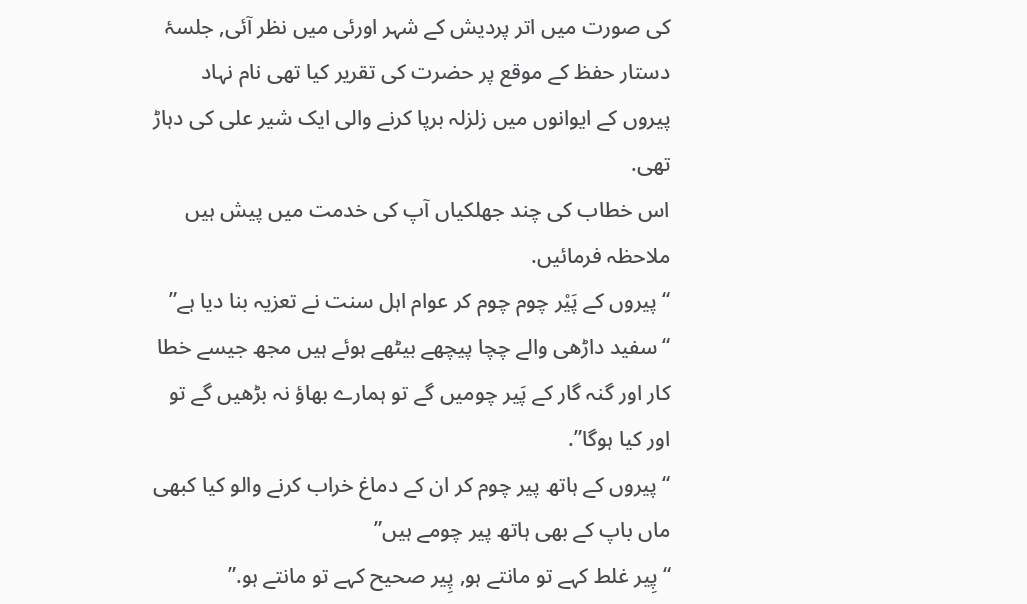کی صورت میں اتر پردیش کے شہر اورئی میں نظر آئی, جلسۂ دستار حفظ کے موقع پر حضرت کی تقریر کیا تھی نام نہاد پیروں کے ایوانوں میں زلزلہ برپا کرنے والی ایک شیر علی کی دہاڑ تھی.
اس خطاب کی چند جھلکیاں آپ کی خدمت میں پیش ہیں ملاحظہ فرمائیں.
“پیروں کے پَیْر چوم چوم کر عوام اہل سنت نے تعزیہ بنا دیا ہے”
“سفید داڑھی والے چچا پیچھے بیٹھے ہوئے ہیں مجھ جیسے خطا کار اور گنہ گار کے پَیر چومیں گے تو ہمارے بھاؤ نہ بڑھیں گے تو اور کیا ہوگا”.
“پیروں کے ہاتھ پیر چوم کر ان کے دماغ خراب کرنے والو کیا کبھی ماں باپ کے بھی ہاتھ پیر چومے ہیں”
“پِیر غلط کہے تو مانتے ہو, پِیر صحیح کہے تو مانتے ہو.”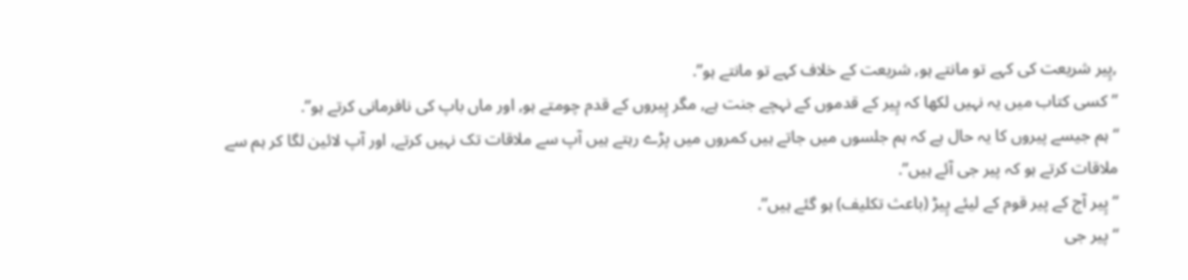,پِیر شریعت کی کہے تو مانتے ہو, شریعت کے خلاف کہے تو مانتے ہو”.
” کسی کتاب میں یہ نہیں لکھا کہ پِیر کے قدموں کے نہچے جنت ہے, مگر پِیروں کے قدم چومتے ہو, اور ماں باپ کی نافرمانی کرتے ہو”.
“ہم جیسے پیروں کا یہ حال ہے کہ ہم جلسوں میں جاتے ہیں کمروں میں پڑے رہتے ہیں آپ سے ملاقات تک نہیں کرتے, اور آپ لائین لگا کر ہم سے ملاقات کرتے ہو کہ پیر جی آئے ہیں”.
“پِیر آج کے پیر قوم کے لیئے پِیڑ (باعث تکلیف) ہو گئے ہیں”.
“پیر جی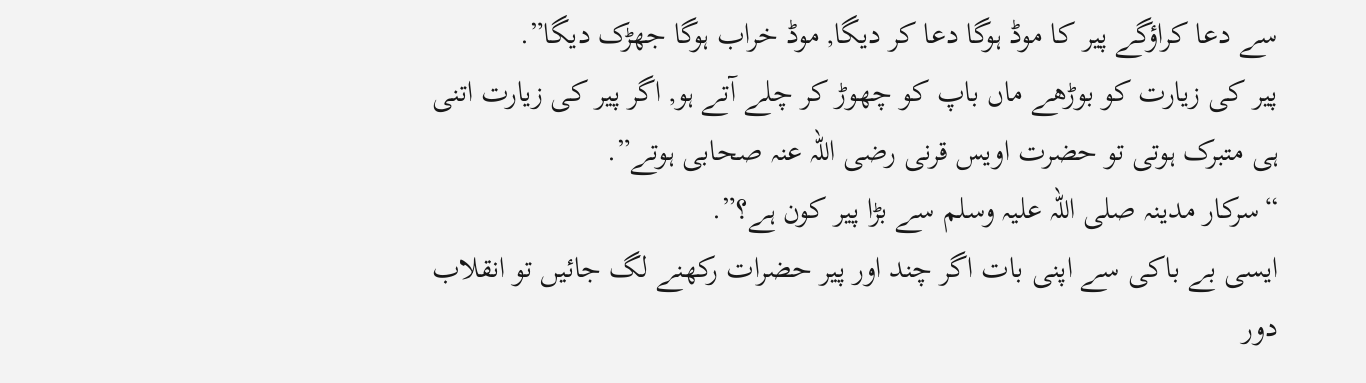سے دعا کراؤگے پیر کا موڈ ہوگا دعا کر دیگا, موڈ خراب ہوگا جھڑک دیگا”.
پیر کی زیارت کو بوڑھے ماں باپ کو چھوڑ کر چلے آتے ہو, اگر پیر کی زیارت اتنی ہی متبرک ہوتی تو حضرت اویس قرنی رضی اللہ عنہ صحابی ہوتے”.
“سرکار مدینہ صلی اللہ علیہ وسلم سے بڑا پیر کون ہے؟”.
ایسی بے باکی سے اپنی بات اگر چند اور پیر حضرات رکھنے لگ جائیں تو انقلاب دور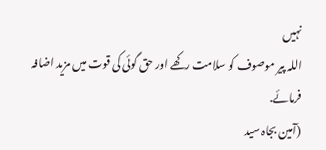نہیں
اللہ پیر موصوف کو سلامت رکھے اور حق گوئی کی قوت میں مزید اضافہ فرمائے.
(آمین بجاہ سید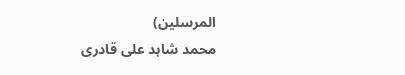المرسلین)
محمد شاہد علی قادری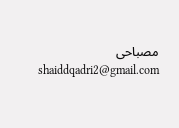مصباحی
shaiddqadri2@gmail.com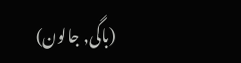(باگی, جالون)